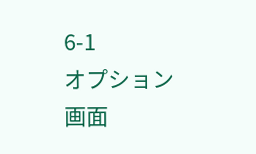6-1
オプション画面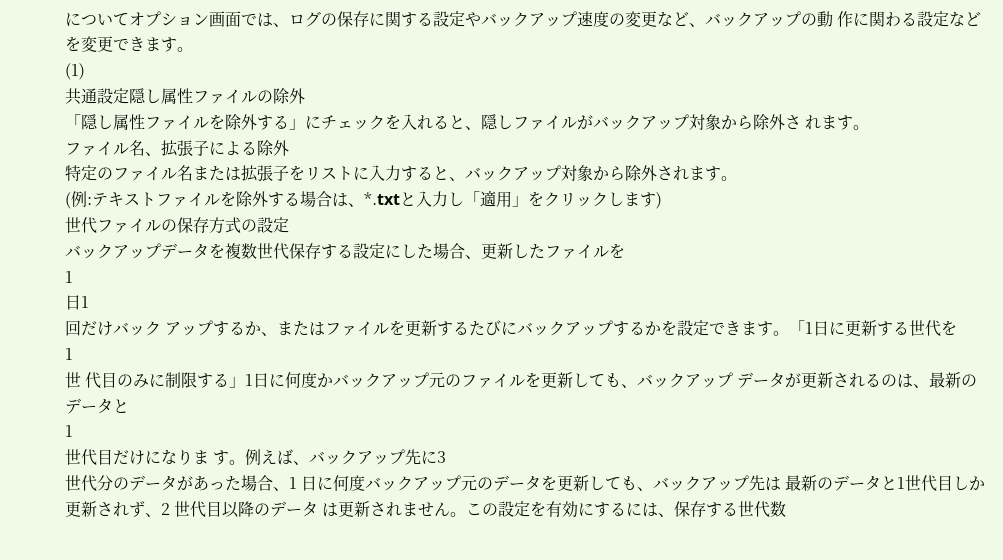についてオプション画面では、ログの保存に関する設定やバックアップ速度の変更など、バックアップの動 作に関わる設定などを変更できます。
(1)
共通設定隠し属性ファイルの除外
「隠し属性ファイルを除外する」にチェックを入れると、隠しファイルがバックアップ対象から除外さ れます。
ファイル名、拡張子による除外
特定のファイル名または拡張子をリストに入力すると、バックアップ対象から除外されます。
(例:テキストファイルを除外する場合は、*.txtと入力し「適用」をクリックします)
世代ファイルの保存方式の設定
バックアップデータを複数世代保存する設定にした場合、更新したファイルを
1
日1
回だけバック アップするか、またはファイルを更新するたびにバックアップするかを設定できます。「1日に更新する世代を
1
世 代目のみに制限する」1日に何度かバックアップ元のファイルを更新しても、バックアップ データが更新されるのは、最新のデータと
1
世代目だけになりま す。例えば、バックアップ先に3
世代分のデータがあった場合、1 日に何度バックアップ元のデータを更新しても、バックアップ先は 最新のデータと1世代目しか更新されず、2 世代目以降のデータ は更新されません。この設定を有効にするには、保存する世代数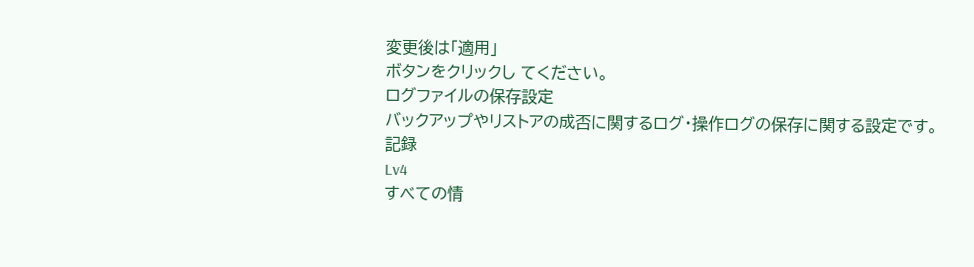変更後は「適用」
ボタンをクリックし てください。
ログファイルの保存設定
バックアップやリストアの成否に関するログ・操作ログの保存に関する設定です。
記録
Lv4
すべての情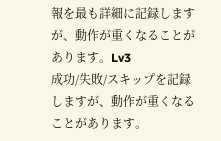報を最も詳細に記録しますが、動作が重くなることがあります。Lv3
成功/失敗/スキップを記録しますが、動作が重くなることがあります。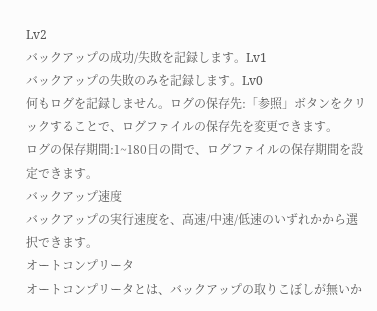Lv2
バックアップの成功/失敗を記録します。Lv1
バックアップの失敗のみを記録します。Lv0
何もログを記録しません。ログの保存先:「参照」ボタンをクリックすることで、ログファイルの保存先を変更できます。
ログの保存期間:1~180日の間で、ログファイルの保存期間を設定できます。
バックアップ速度
バックアップの実行速度を、高速/中速/低速のいずれかから選択できます。
オートコンプリータ
オートコンプリータとは、バックアップの取りこぼしが無いか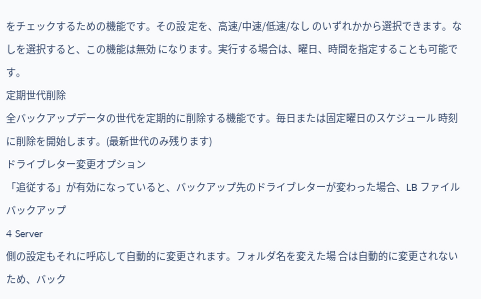をチェックするための機能です。その設 定を、高速/中速/低速/なし のいずれかから選択できます。なしを選択すると、この機能は無効 になります。実行する場合は、曜日、時間を指定することも可能です。
定期世代削除
全バックアップデータの世代を定期的に削除する機能です。毎日または固定曜日のスケジュール 時刻に削除を開始します。(最新世代のみ残ります)
ドライブレター変更オプション
「追従する」が有効になっていると、バックアップ先のドライブレターが変わった場合、LB ファイル バックアップ
4 Server
側の設定もそれに呼応して自動的に変更されます。フォルダ名を変えた場 合は自動的に変更されないため、バック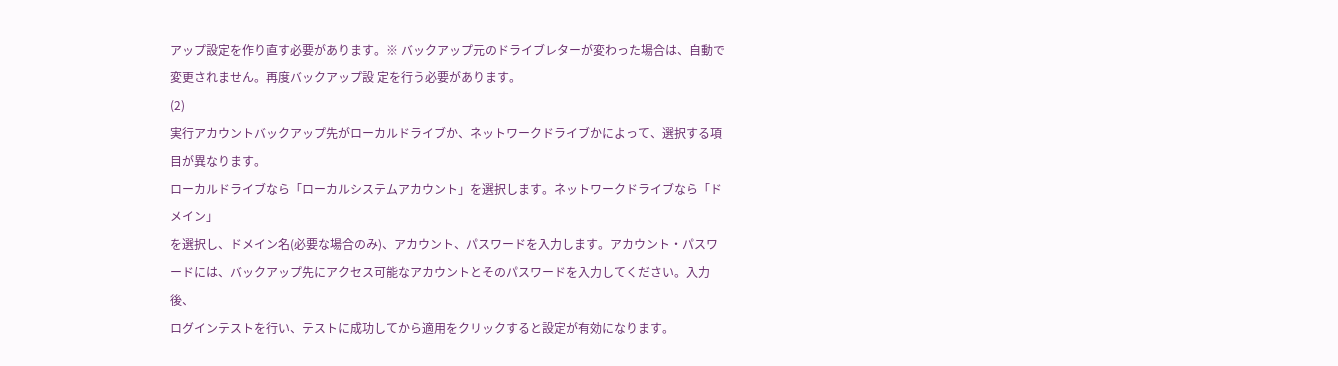アップ設定を作り直す必要があります。※ バックアップ元のドライブレターが変わった場合は、自動で変更されません。再度バックアップ設 定を行う必要があります。
(2)
実行アカウントバックアップ先がローカルドライブか、ネットワークドライブかによって、選択する項目が異なります。
ローカルドライブなら「ローカルシステムアカウント」を選択します。ネットワークドライブなら「ドメイン」
を選択し、ドメイン名(必要な場合のみ)、アカウント、パスワードを入力します。アカウント・パスワ ードには、バックアップ先にアクセス可能なアカウントとそのパスワードを入力してください。入力後、
ログインテストを行い、テストに成功してから適用をクリックすると設定が有効になります。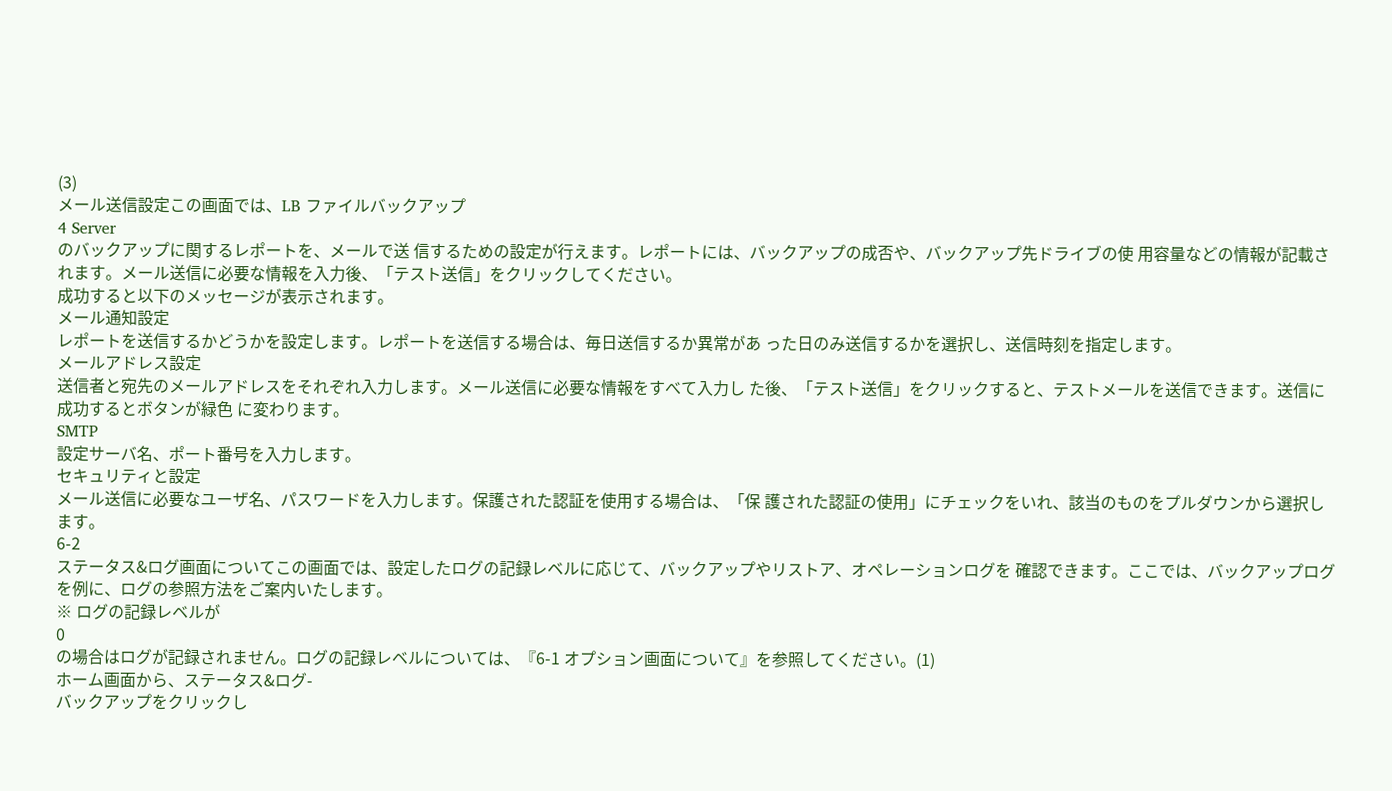(3)
メール送信設定この画面では、LB ファイルバックアップ
4 Server
のバックアップに関するレポートを、メールで送 信するための設定が行えます。レポートには、バックアップの成否や、バックアップ先ドライブの使 用容量などの情報が記載されます。メール送信に必要な情報を入力後、「テスト送信」をクリックしてください。
成功すると以下のメッセージが表示されます。
メール通知設定
レポートを送信するかどうかを設定します。レポートを送信する場合は、毎日送信するか異常があ った日のみ送信するかを選択し、送信時刻を指定します。
メールアドレス設定
送信者と宛先のメールアドレスをそれぞれ入力します。メール送信に必要な情報をすべて入力し た後、「テスト送信」をクリックすると、テストメールを送信できます。送信に成功するとボタンが緑色 に変わります。
SMTP
設定サーバ名、ポート番号を入力します。
セキュリティと設定
メール送信に必要なユーザ名、パスワードを入力します。保護された認証を使用する場合は、「保 護された認証の使用」にチェックをいれ、該当のものをプルダウンから選択します。
6-2
ステータス&ログ画面についてこの画面では、設定したログの記録レベルに応じて、バックアップやリストア、オペレーションログを 確認できます。ここでは、バックアップログを例に、ログの参照方法をご案内いたします。
※ ログの記録レベルが
0
の場合はログが記録されません。ログの記録レベルについては、『6-1 オプション画面について』を参照してください。(1)
ホーム画面から、ステータス&ログ-
バックアップをクリックし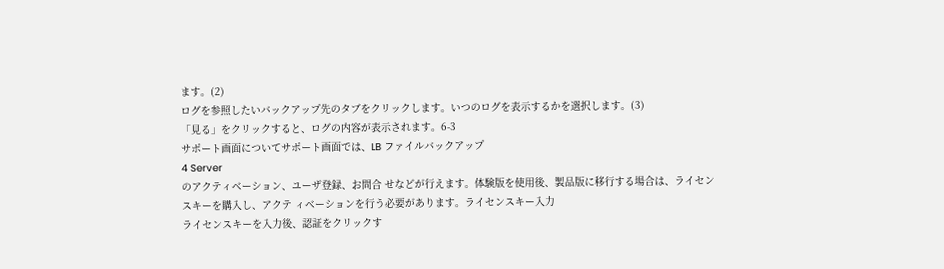ます。(2)
ログを参照したいバックアップ先のタブをクリックします。いつのログを表示するかを選択します。(3)
「見る」をクリックすると、ログの内容が表示されます。6-3
サポート画面についてサポート画面では、LB ファイルバックアップ
4 Server
のアクティベーション、ユーザ登録、お問合 せなどが行えます。体験版を使用後、製品版に移行する場合は、ライセンスキーを購入し、アクテ ィベーションを行う必要があります。ライセンスキー入力
ライセンスキーを入力後、認証をクリックす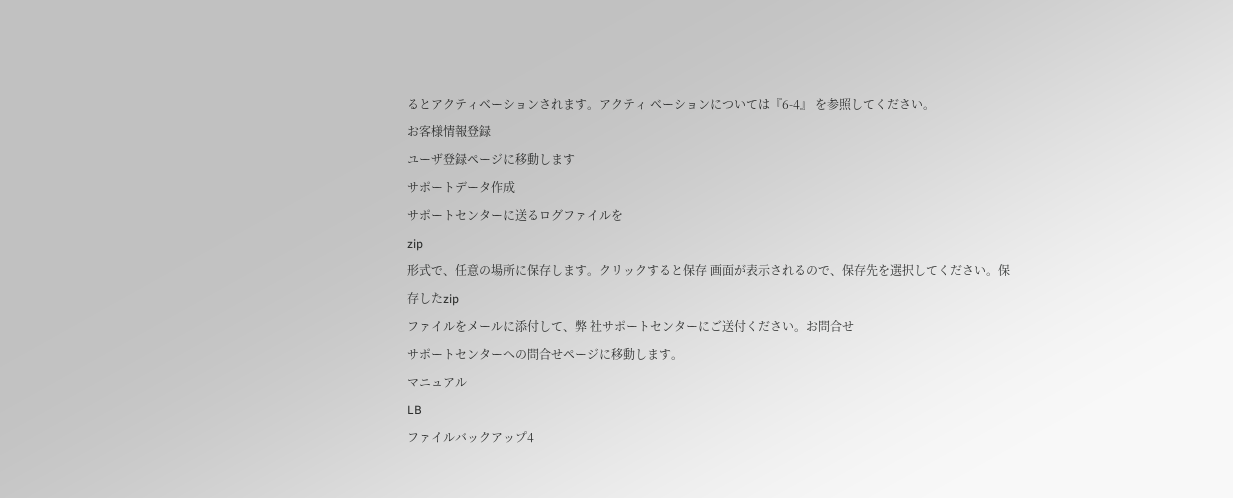るとアクティベーションされます。アクティ ベーションについては『6-4』 を参照してください。
お客様情報登録
ユーザ登録ページに移動します
サポートデータ作成
サポートセンターに送るログファイルを
zip
形式で、任意の場所に保存します。クリックすると保存 画面が表示されるので、保存先を選択してください。保存したzip
ファイルをメールに添付して、弊 社サポートセンターにご送付ください。お問合せ
サポートセンターへの問合せページに移動します。
マニュアル
LB
ファイルバックアップ4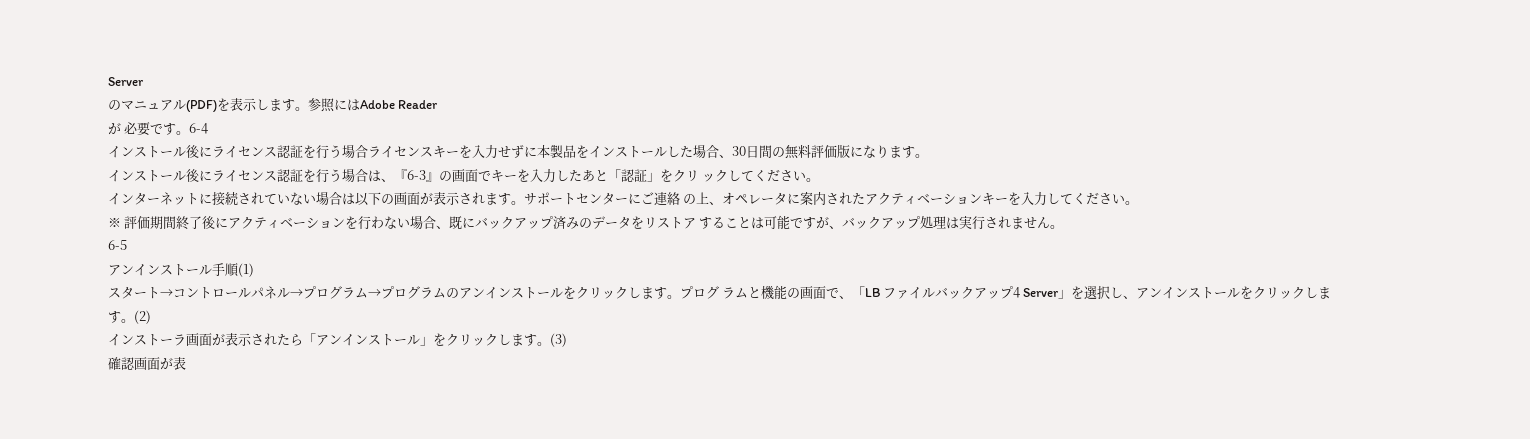Server
のマニュアル(PDF)を表示します。参照にはAdobe Reader
が 必要です。6-4
インストール後にライセンス認証を行う場合ライセンスキーを入力せずに本製品をインストールした場合、30日間の無料評価版になります。
インストール後にライセンス認証を行う場合は、『6-3』の画面でキーを入力したあと「認証」をクリ ックしてください。
インターネットに接続されていない場合は以下の画面が表示されます。サポートセンターにご連絡 の上、オペレータに案内されたアクティベーションキーを入力してください。
※ 評価期間終了後にアクティベーションを行わない場合、既にバックアップ済みのデータをリストア することは可能ですが、バックアップ処理は実行されません。
6-5
アンインストール手順(1)
スタート→コントロールパネル→プログラム→プログラムのアンインストールをクリックします。プログ ラムと機能の画面で、「LB ファイルバックアップ4 Server」を選択し、アンインストールをクリックしま
す。(2)
インストーラ画面が表示されたら「アンインストール」をクリックします。(3)
確認画面が表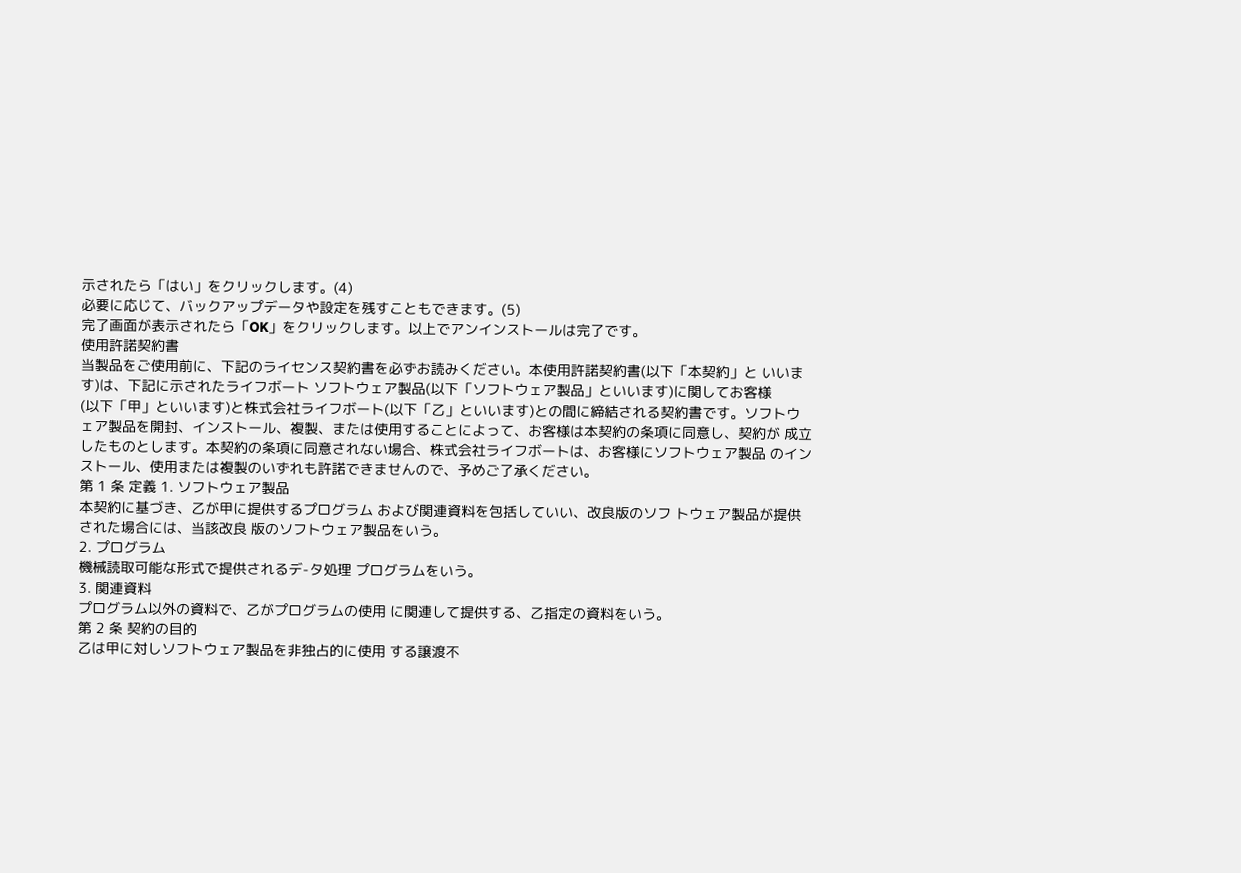示されたら「はい」をクリックします。(4)
必要に応じて、バックアップデータや設定を残すこともできます。(5)
完了画面が表示されたら「OK」をクリックします。以上でアンインストールは完了です。
使用許諾契約書
当製品をご使用前に、下記のライセンス契約書を必ずお読みください。本使用許諾契約書(以下「本契約」と いいます)は、下記に示されたライフボート ソフトウェア製品(以下「ソフトウェア製品」といいます)に関してお客様
(以下「甲」といいます)と株式会社ライフボート(以下「乙」といいます)との間に締結される契約書です。ソフトウ ェア製品を開封、インストール、複製、または使用することによって、お客様は本契約の条項に同意し、契約が 成立したものとします。本契約の条項に同意されない場合、株式会社ライフボートは、お客様にソフトウェア製品 のインストール、使用または複製のいずれも許諾できませんので、予めご了承ください。
第 1 条 定義 1. ソフトウェア製品
本契約に基づき、乙が甲に提供するプログラム および関連資料を包括していい、改良版のソフ トウェア製品が提供された場合には、当該改良 版のソフトウェア製品をいう。
2. プログラム
機械読取可能な形式で提供されるデ-タ処理 プログラムをいう。
3. 関連資料
プログラム以外の資料で、乙がプログラムの使用 に関連して提供する、乙指定の資料をいう。
第 2 条 契約の目的
乙は甲に対しソフトウェア製品を非独占的に使用 する譲渡不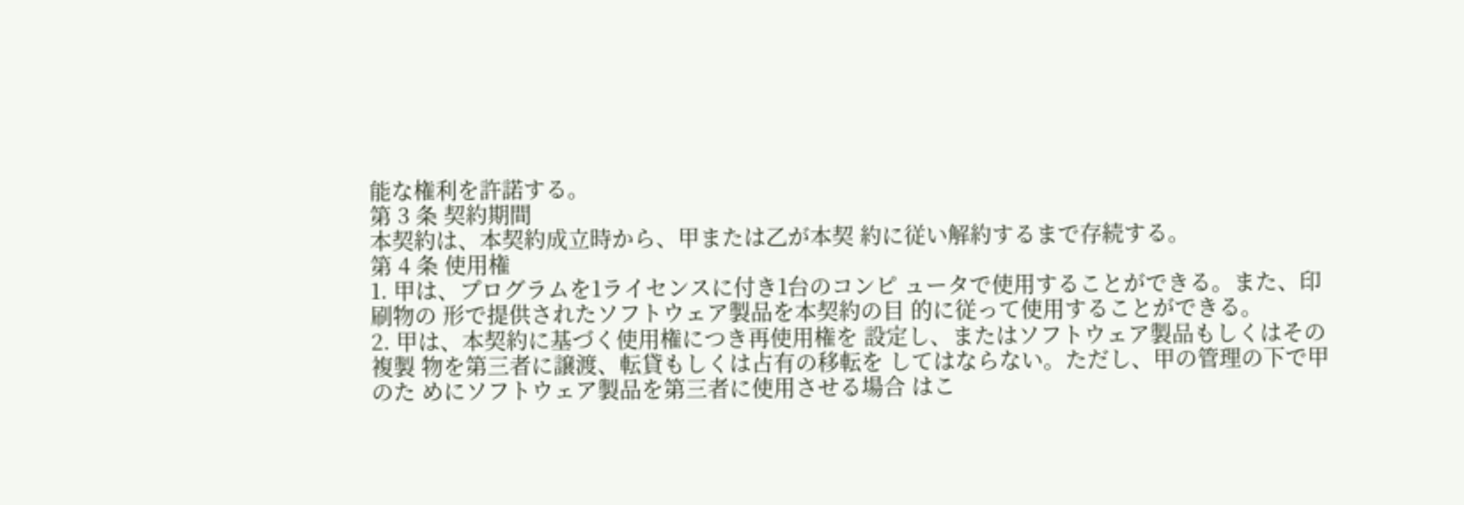能な権利を許諾する。
第 3 条 契約期間
本契約は、本契約成立時から、甲または乙が本契 約に従い解約するまで存続する。
第 4 条 使用権
1. 甲は、プログラムを1ライセンスに付き1台のコンピ ュータで使用することができる。また、印刷物の 形で提供されたソフトウェア製品を本契約の目 的に従って使用することができる。
2. 甲は、本契約に基づく使用権につき再使用権を 設定し、またはソフトウェア製品もしくはその複製 物を第三者に譲渡、転貸もしくは占有の移転を してはならない。ただし、甲の管理の下で甲のた めにソフトウェア製品を第三者に使用させる場合 はこ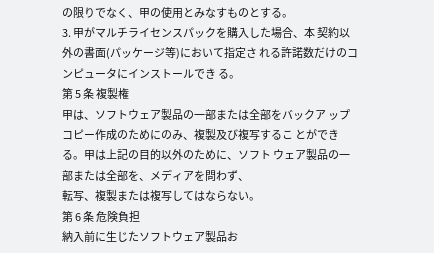の限りでなく、甲の使用とみなすものとする。
3. 甲がマルチライセンスパックを購入した場合、本 契約以外の書面(パッケージ等)において指定さ れる許諾数だけのコンピュータにインストールでき る。
第 5 条 複製権
甲は、ソフトウェア製品の一部または全部をバックア ップコピー作成のためにのみ、複製及び複写するこ とができる。甲は上記の目的以外のために、ソフト ウェア製品の一部または全部を、メディアを問わず、
転写、複製または複写してはならない。
第 6 条 危険負担
納入前に生じたソフトウェア製品お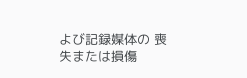よび記録媒体の 喪失または損傷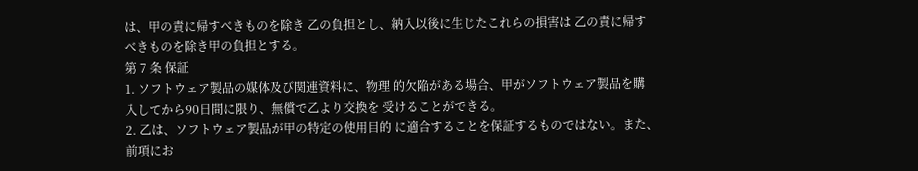は、甲の責に帰すべきものを除き 乙の負担とし、納入以後に生じたこれらの損害は 乙の責に帰すべきものを除き甲の負担とする。
第 7 条 保証
1. ソフトウェア製品の媒体及び関連資料に、物理 的欠陥がある場合、甲がソフトウェア製品を購 入してから90日間に限り、無償で乙より交換を 受けることができる。
2. 乙は、ソフトウェア製品が甲の特定の使用目的 に適合することを保証するものではない。また、
前項にお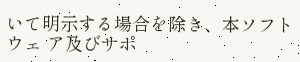いて明示する場合を除き、本ソフトウェ ア及びサポ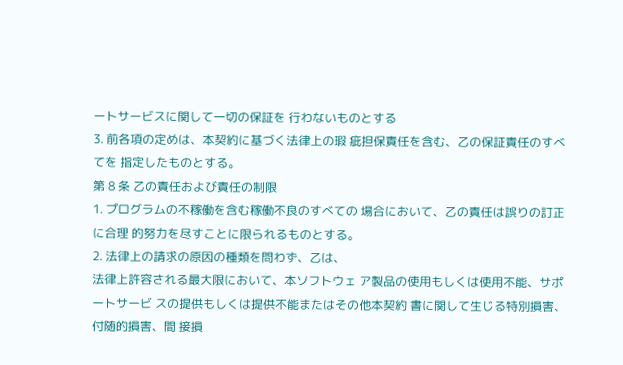ートサービスに関して一切の保証を 行わないものとする
3. 前各項の定めは、本契約に基づく法律上の瑕 疵担保責任を含む、乙の保証責任のすべてを 指定したものとする。
第 8 条 乙の責任および責任の制限
1. プログラムの不稼働を含む稼働不良のすべての 場合において、乙の責任は誤りの訂正に合理 的努力を尽すことに限られるものとする。
2. 法律上の請求の原因の種類を問わず、乙は、
法律上許容される最大限において、本ソフトウェ ア製品の使用もしくは使用不能、サポートサービ スの提供もしくは提供不能またはその他本契約 書に関して生じる特別損害、付随的損害、間 接損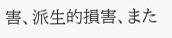害、派生的損害、また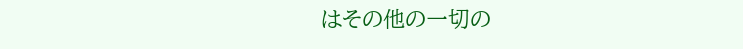はその他の一切の